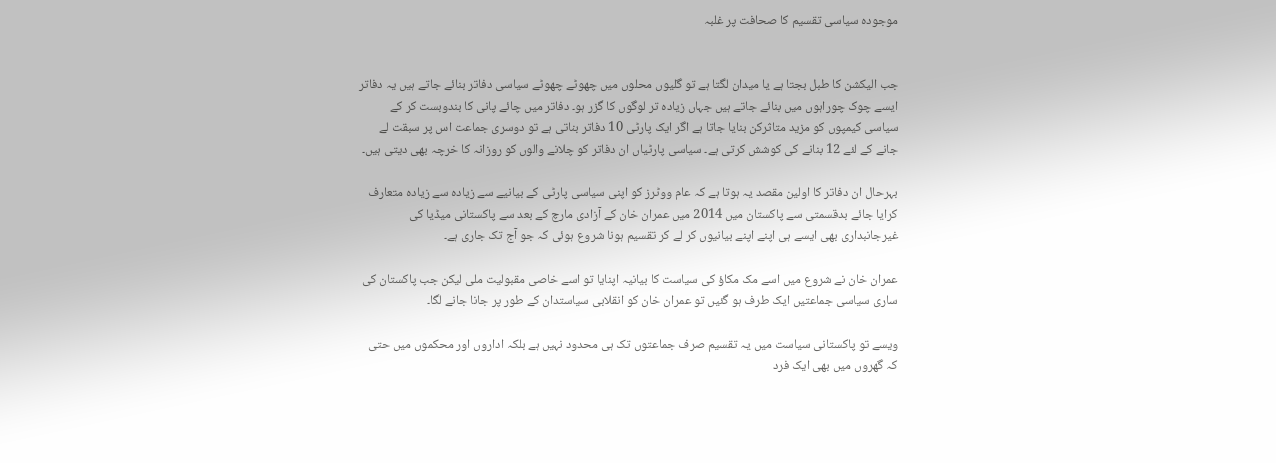موجودہ سیاسی تقسیم کا صحافت پر غلبہ


جب الیکشن کا طبل بجتا ہے یا میدان لگتا ہے تو گلیوں محلوں میں چھوٹے چھوٹے سیاسی دفاتر بنائے جاتے ہیں یہ دفاتر ایسے چوک چوراہوں میں بنائے جاتے ہیں جہاں زیادہ تر لوگوں کا گزر ہو۔ دفاتر میں چائے پانی کا بندوبست کر کے سیاسی کیمپوں کو مزید متاثرکن بنایا جاتا ہے اگر ایک پارٹی 10 دفاتر بناتی ہے تو دوسری جماعت اس پر سبقت لے جانے کے لئے 12 بنانے کی کوشش کرتی ہے۔ سیاسی پارٹیاں ان دفاتر کو چلانے والوں کو روزانہ کا خرچہ بھی دیتی ہیں۔

بہرحال ان دفاتر کا اولین مقصد یہ ہوتا ہے کہ عام ووٹرز کو اپنی سیاسی پارٹی کے بیانیے سے زیادہ سے زیادہ متعارف کرایا جائے بدقسمتی سے پاکستان میں 2014 میں عمران خان کے آزادی مارچ کے بعد سے پاکستانی میڈیا کی غیرجانبداری بھی ایسے ہی اپنے اپنے بیانیوں کر لے کر تقسیم ہونا شروع ہوئی کہ جو آج تک جاری ہے۔

عمران خان نے شروع میں اسے مک مکاؤ کی سیاست کا بیانیہ اپنایا تو اسے خاصی مقبولیت ملی لیکن جب پاکستان کی ساری سیاسی جماعتیں ایک طرف ہو گئیں تو عمران خان کو انقلابی سیاستدان کے طور پر جانا جانے لگا۔

ویسے تو پاکستانی سیاست میں یہ تقسیم صرف جماعتوں تک ہی محدود نہیں ہے بلکہ اداروں اور محکموں میں حتی کہ گھروں میں بھی ایک فرد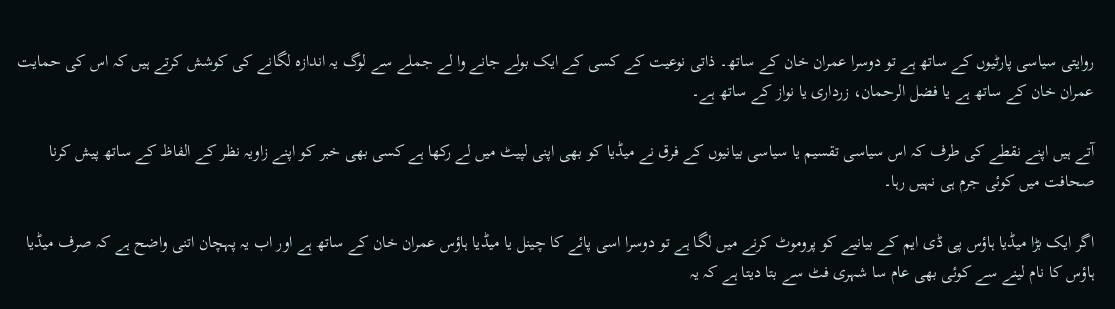روایتی سیاسی پارٹیوں کے ساتھ ہے تو دوسرا عمران خان کے ساتھ۔ ذاتی نوعیت کے کسی کے ایک بولے جانے وا لے جملے سے لوگ یہ اندازہ لگانے کی کوشش کرتے ہیں کہ اس کی حمایت عمران خان کے ساتھ ہے یا فضل الرحمان، زرداری یا نواز کے ساتھ ہے۔

آتے ہیں اپنے نقطے کی طرف کہ اس سیاسی تقسیم یا سیاسی بیانیوں کے فرق نے میڈیا کو بھی اپنی لپیٹ میں لے رکھا ہے کسی بھی خبر کو اپنے زاویہ نظر کے الفاظ کے ساتھ پیش کرنا صحافت میں کوئی جرم ہی نہیں رہا۔

اگر ایک بڑا میڈیا ہاؤس پی ڈی ایم کے بیانیے کو پروموٹ کرنے میں لگا ہے تو دوسرا اسی پائے کا چینل یا میڈیا ہاؤس عمران خان کے ساتھ ہے اور اب یہ پہچان اتنی واضح ہے کہ صرف میڈیا ہاؤس کا نام لینے سے کوئی بھی عام سا شہری فٹ سے بتا دیتا ہے کہ یہ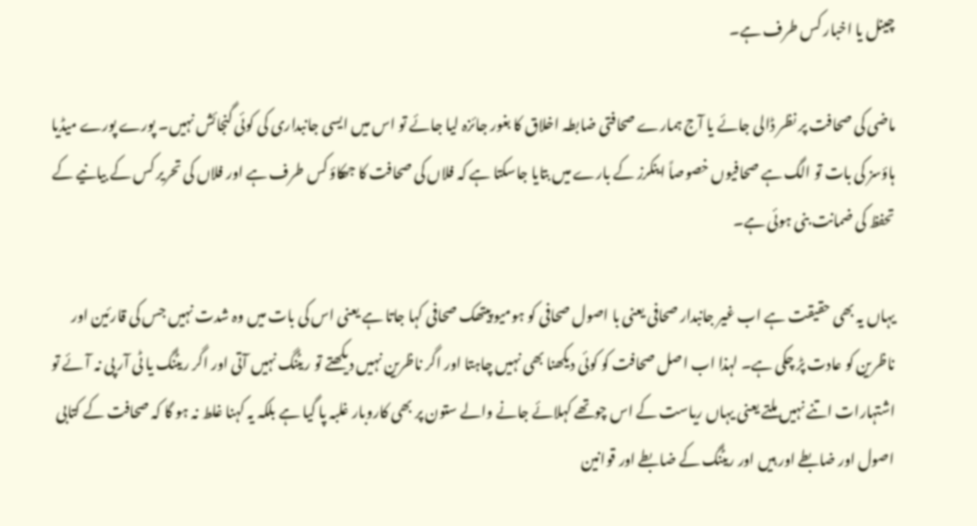چینل یا اخبار کس طرف ہے۔

ماضی کی صحافت پر نظر ڈالی جائے یا آج ہمارے صحافتی ضابطہ اخلاق کا بغور جائزہ لیا جائے تو اس میں ایسی جانبداری کی کوئی گنجائش نہیں۔ پورے پورے میڈیا ہاؤسز کی بات تو الگ ہے صحافیوں خصوصاً اینکرز کے بارے میں بتایا جاسکتا ہے کہ فلاں کی صحافت کا جھکاؤ کس طرف ہے اور فلاں کی تحریر کس کے بیانیے کے تحفظ کی ضمانت بنی ہوئی ہے۔

یہاں یہ بھی حقیقت ہے اب غیر جانبدار صحافی یعنی با اصول صحافی کو ہومیو پیتھک صحافی کہا جاتا ہے یعنی اس کی بات میں وہ شدت نہیں جس کی قارئین اور ناظرین کو عادت پڑ چکی ہے۔ لہذا اب اصل صحافت کو کوئی دیکھنا بھی نہیں چاہتا اور اگر ناظرین نہیں دیکھتے تو ریٹنگ نہیں آتی اور اگر ریٹنگ یا ٹی آر پی نہ آئے تو اشتہارات اتنے نہیں ملتے یعنی یہاں ریاست کے اس چوتھے کہلائے جانے والے ستون پر بھی کاروبار غلبہ پا گیا ہے بلکہ یہ کہنا غلط نہ ہو گا کہ صحافت کے کتابی اصول اور ضابطے اور ہیں اور ریٹنگ کے ضابطے اور قوانین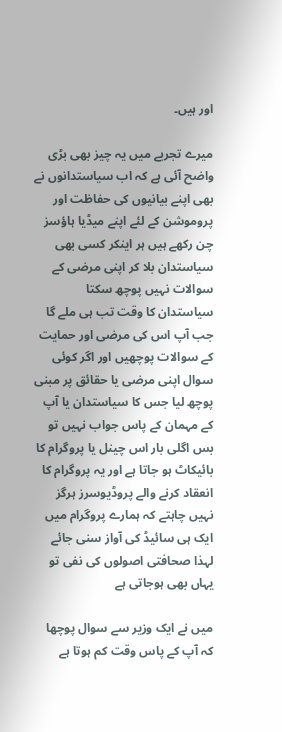اور ہیں۔

میرے تجربے میں یہ چیز بھی بڑی واضح آئی ہے کہ اب سیاستدانوں نے بھی اپنے بیانیوں کی حفاظت اور پروموشن کے لئے اپنے میڈیا ہاؤسز چن رکھے ہیں ہر اینکر کسی بھی سیاستدان بلا کر اپنی مرضی کے سوالات نہیں پوچھ سکتا سیاستدان کا وقت تب ہی ملے گا جب آپ اس کی مرضی اور حمایت کے سوالات پوچھیں اور اگر کوئی سوال اپنی مرضی یا حقائق پر مبنی پوچھ لیا جس کا سیاستدان یا آپ کے مہمان کے پاس جواب نہیں تو بس اگلی بار اس چینل یا پروگرام کا بائیکاٹ ہو جاتا ہے اور یہ پروگرام کا انعقاد کرنے والے پروڈیوسرز ہرگز نہیں چاہتے کہ ہمارے پروگرام میں ایک ہی سائیڈ کی آواز سنی جائے لہذا صحافتی اصولوں کی نفی تو یہاں بھی ہوجاتی ہے

میں نے ایک وزیر سے سوال پوچھا کہ آپ کے پاس وقت کم ہوتا ہے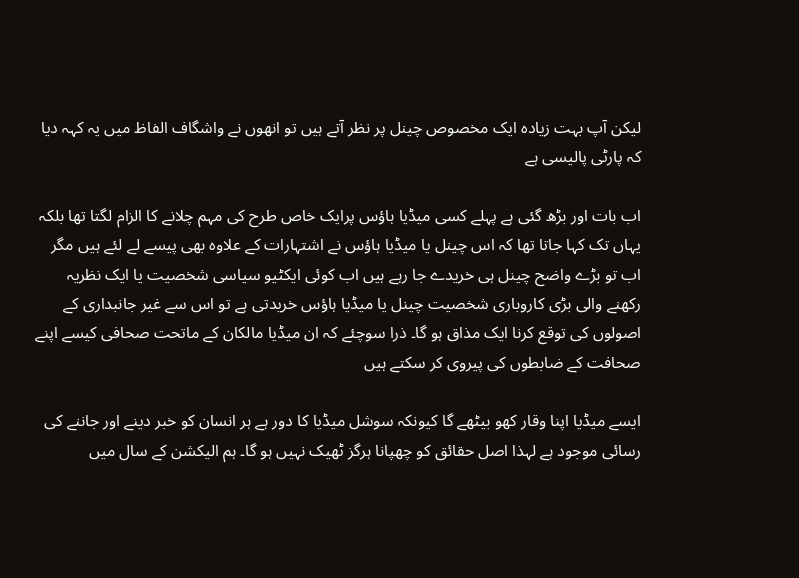لیکن آپ بہت زیادہ ایک مخصوص چینل پر نظر آتے ہیں تو انھوں نے واشگاف الفاظ میں یہ کہہ دیا کہ پارٹی پالیسی ہے

اب بات اور بڑھ گئی ہے پہلے کسی میڈیا ہاؤس پرایک خاص طرح کی مہم چلانے کا الزام لگتا تھا بلکہ یہاں تک کہا جاتا تھا کہ اس چینل یا میڈیا ہاؤس نے اشتہارات کے علاوہ بھی پیسے لے لئے ہیں مگر اب تو بڑے واضح چینل ہی خریدے جا رہے ہیں اب کوئی ایکٹیو سیاسی شخصیت یا ایک نظریہ رکھنے والی بڑی کاروباری شخصیت چینل یا میڈیا ہاؤس خریدتی ہے تو اس سے غیر جانبداری کے اصولوں کی توقع کرنا ایک مذاق ہو گا۔ ذرا سوچئے کہ ان میڈیا مالکان کے ماتحت صحافی کیسے اپنے صحافت کے ضابطوں کی پیروی کر سکتے ہیں

ایسے میڈیا اپنا وقار کھو بیٹھے گا کیونکہ سوشل میڈیا کا دور ہے ہر انسان کو خبر دینے اور جاننے کی رسائی موجود ہے لہذا اصل حقائق کو چھپانا ہرگز ٹھیک نہیں ہو گا۔ ہم الیکشن کے سال میں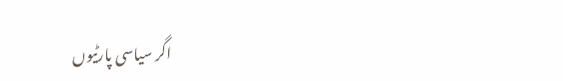اگر سیاسی پارٹیوں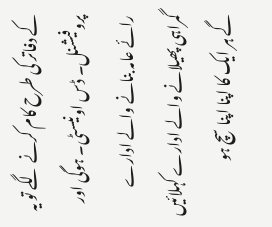کے دفاتر کی طرح کام کرنے لگے تو یہ پروفیشنل۔ ڈس اونیسٹی۔ ہوگی اور رائے عامہ بنانے والے ادارے گمراہی پھیلانے والے ادارے کہلائیں گے ہر ایک کا اپنا اپنا سچ ہو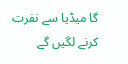گا میڈیا سے نفرت کرنے لگیں گے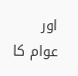اور عوام کا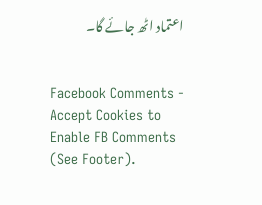اعتماد اٹھ جائے گا۔


Facebook Comments - Accept Cookies to Enable FB Comments (See Footer).